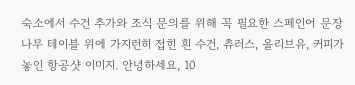숙소에서 수건 추가와 조식 문의를 위해 꼭 필요한 스페인어 문장
나무 테이블 위에 가지런히 접힌 흰 수건, 츄러스, 올리브유, 커피가 놓인 항공샷 이미지. 안녕하세요, 10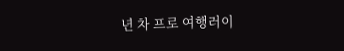년 차 프로 여행러이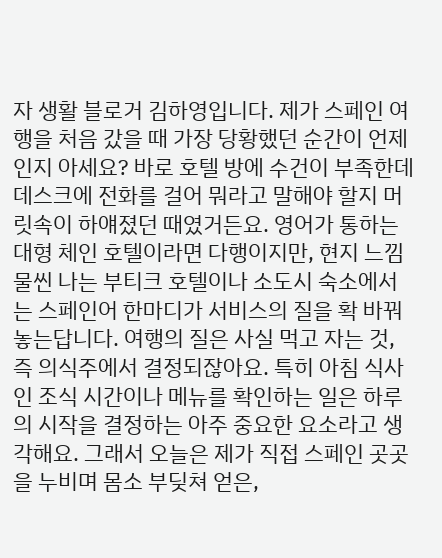자 생활 블로거 김하영입니다. 제가 스페인 여행을 처음 갔을 때 가장 당황했던 순간이 언제인지 아세요? 바로 호텔 방에 수건이 부족한데 데스크에 전화를 걸어 뭐라고 말해야 할지 머릿속이 하얘졌던 때였거든요. 영어가 통하는 대형 체인 호텔이라면 다행이지만, 현지 느낌 물씬 나는 부티크 호텔이나 소도시 숙소에서는 스페인어 한마디가 서비스의 질을 확 바꿔놓는답니다. 여행의 질은 사실 먹고 자는 것, 즉 의식주에서 결정되잖아요. 특히 아침 식사인 조식 시간이나 메뉴를 확인하는 일은 하루의 시작을 결정하는 아주 중요한 요소라고 생각해요. 그래서 오늘은 제가 직접 스페인 곳곳을 누비며 몸소 부딪쳐 얻은,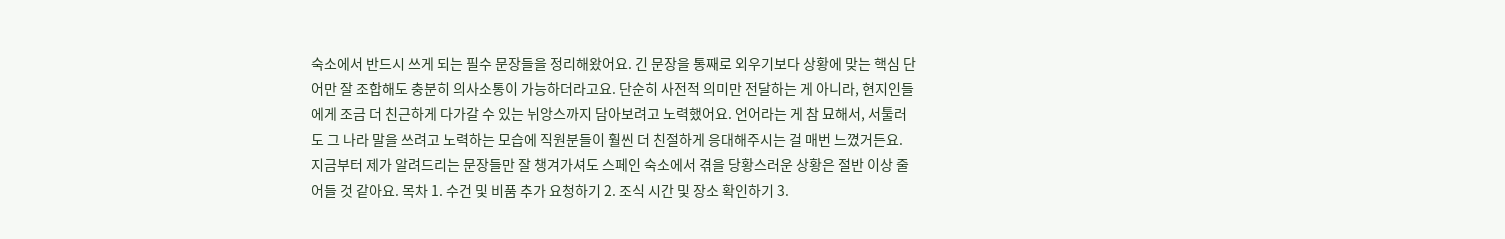숙소에서 반드시 쓰게 되는 필수 문장들을 정리해왔어요. 긴 문장을 통째로 외우기보다 상황에 맞는 핵심 단어만 잘 조합해도 충분히 의사소통이 가능하더라고요. 단순히 사전적 의미만 전달하는 게 아니라, 현지인들에게 조금 더 친근하게 다가갈 수 있는 뉘앙스까지 담아보려고 노력했어요. 언어라는 게 참 묘해서, 서툴러도 그 나라 말을 쓰려고 노력하는 모습에 직원분들이 훨씬 더 친절하게 응대해주시는 걸 매번 느꼈거든요. 지금부터 제가 알려드리는 문장들만 잘 챙겨가셔도 스페인 숙소에서 겪을 당황스러운 상황은 절반 이상 줄어들 것 같아요. 목차 1. 수건 및 비품 추가 요청하기 2. 조식 시간 및 장소 확인하기 3.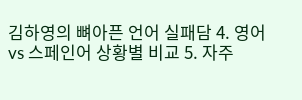김하영의 뼈아픈 언어 실패담 4. 영어 vs 스페인어 상황별 비교 5. 자주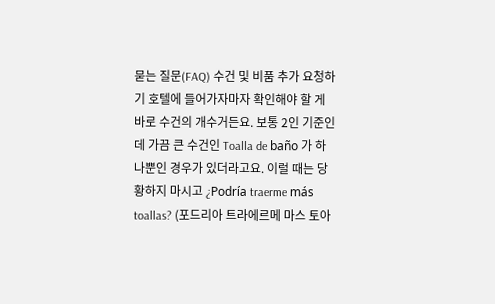묻는 질문(FAQ) 수건 및 비품 추가 요청하기 호텔에 들어가자마자 확인해야 할 게 바로 수건의 개수거든요. 보통 2인 기준인데 가끔 큰 수건인 Toalla de baño 가 하나뿐인 경우가 있더라고요. 이럴 때는 당황하지 마시고 ¿Podría traerme más toallas? (포드리아 트라에르메 마스 토아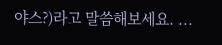야스?)라고 말씀해보세요. ...